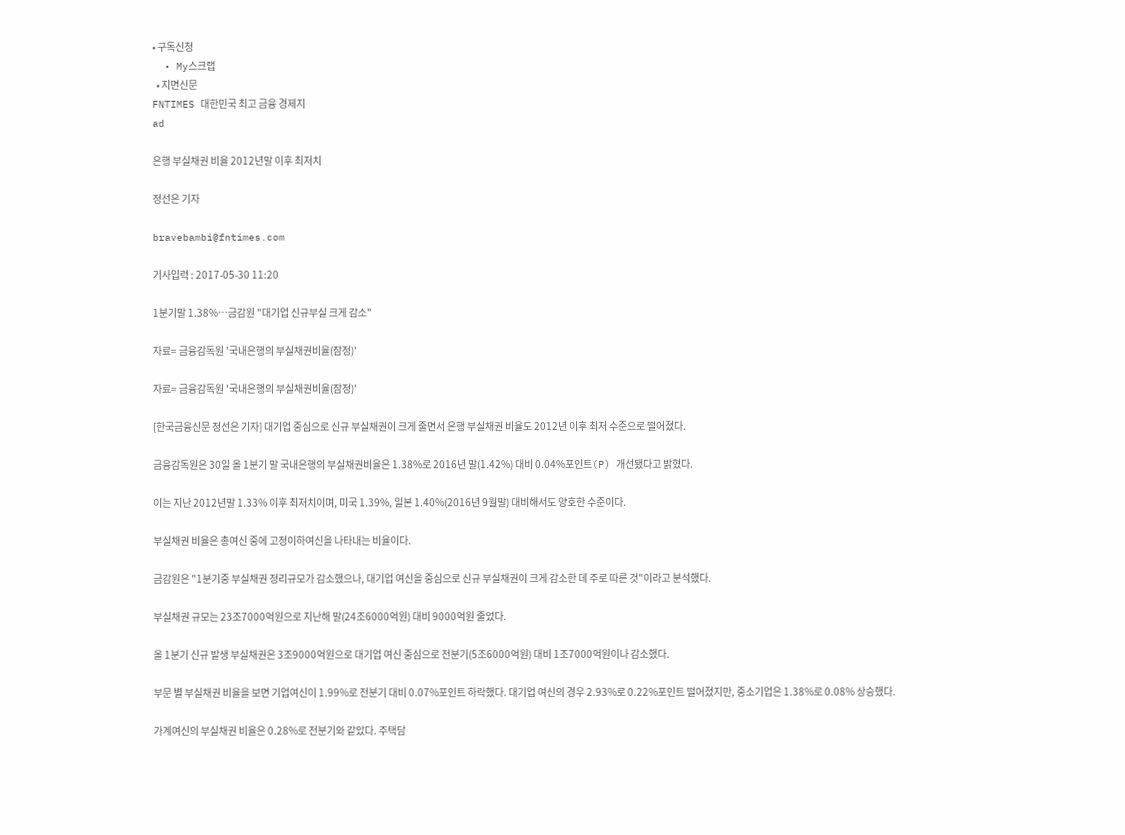• 구독신청
  • My스크랩
  • 지면신문
FNTIMES 대한민국 최고 금융 경제지
ad

은행 부실채권 비율 2012년말 이후 최저치

정선은 기자

bravebambi@fntimes.com

기사입력 : 2017-05-30 11:20

1분기말 1.38%…금감원 "대기업 신규부실 크게 감소"

자료= 금융감독원 '국내은행의 부실채권비율(잠정)'

자료= 금융감독원 '국내은행의 부실채권비율(잠정)'

[한국금융신문 정선은 기자] 대기업 중심으로 신규 부실채권이 크게 줄면서 은행 부실채권 비율도 2012년 이후 최저 수준으로 떨어졌다.

금융감독원은 30일 올 1분기 말 국내은행의 부실채권비율은 1.38%로 2016년 말(1.42%) 대비 0.04%포인트(P) 개선됐다고 밝혔다.

이는 지난 2012년말 1.33% 이후 최저치이며, 미국 1.39%, 일본 1.40%(2016년 9월말) 대비해서도 양호한 수준이다.

부실채권 비율은 총여신 중에 고정이하여신을 나타내는 비율이다.

금감원은 "1분기중 부실채권 정리규모가 감소했으나, 대기업 여신을 중심으로 신규 부실채권이 크게 감소한 데 주로 따른 것"이라고 분석했다.

부실채권 규모는 23조7000억원으로 지난해 말(24조6000억원) 대비 9000억원 줄었다.

올 1분기 신규 발생 부실채권은 3조9000억원으로 대기업 여신 중심으로 전분기(5조6000억원) 대비 1조7000억원이나 감소했다.

부문 별 부실채권 비율을 보면 기업여신이 1.99%로 전분기 대비 0.07%포인트 하락했다. 대기업 여신의 경우 2.93%로 0.22%포인트 떨어졌지만, 중소기업은 1.38%로 0.08% 상승했다.

가계여신의 부실채권 비율은 0.28%로 전분기와 같았다. 주택담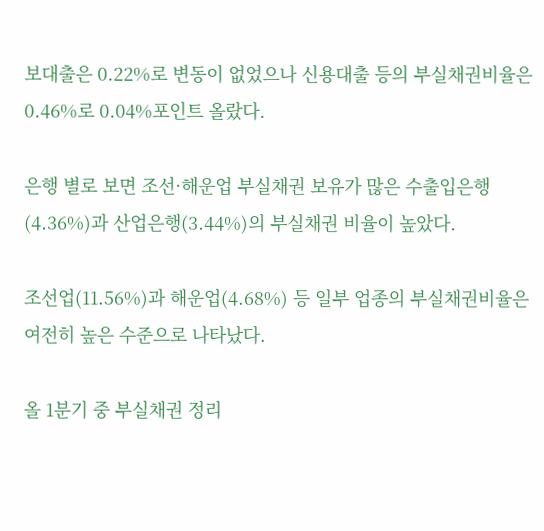보대출은 0.22%로 변동이 없었으나 신용대출 등의 부실채권비율은 0.46%로 0.04%포인트 올랐다.

은행 별로 보면 조선·해운업 부실채권 보유가 많은 수출입은행(4.36%)과 산업은행(3.44%)의 부실채권 비율이 높았다.

조선업(11.56%)과 해운업(4.68%) 등 일부 업종의 부실채권비율은 여전히 높은 수준으로 나타났다.

올 1분기 중 부실채권 정리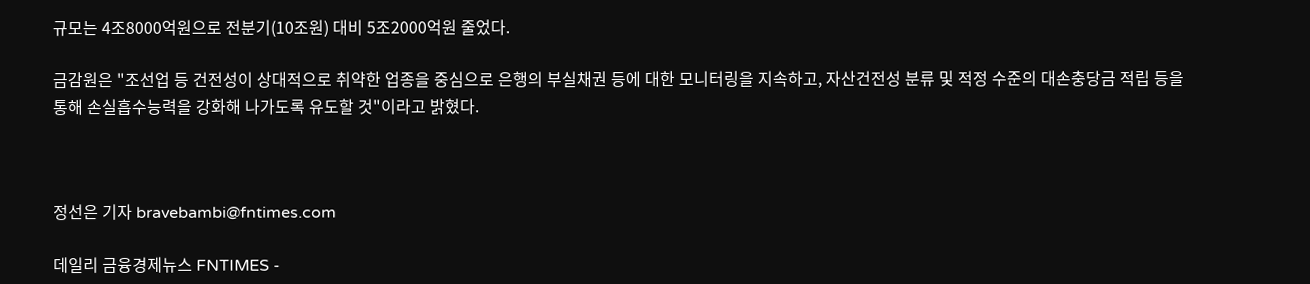규모는 4조8000억원으로 전분기(10조원) 대비 5조2000억원 줄었다.

금감원은 "조선업 등 건전성이 상대적으로 취약한 업종을 중심으로 은행의 부실채권 등에 대한 모니터링을 지속하고, 자산건전성 분류 및 적정 수준의 대손충당금 적립 등을 통해 손실흡수능력을 강화해 나가도록 유도할 것"이라고 밝혔다.



정선은 기자 bravebambi@fntimes.com

데일리 금융경제뉴스 FNTIMES -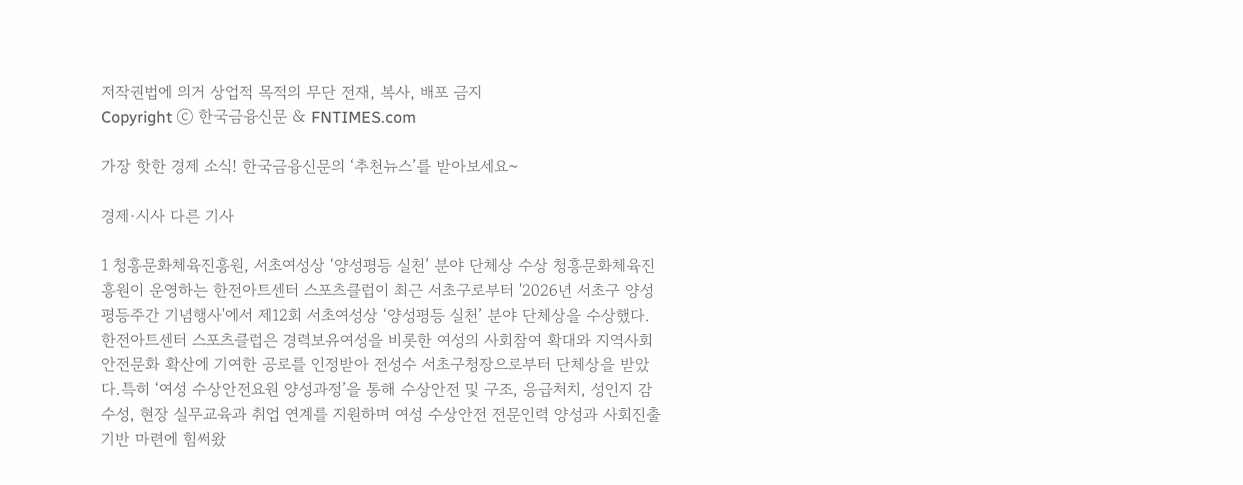저작권법에 의거 상업적 목적의 무단 전재, 복사, 배포 금지
Copyright ⓒ 한국금융신문 & FNTIMES.com

가장 핫한 경제 소식! 한국금융신문의 ‘추천뉴스’를 받아보세요~

경제·시사 다른 기사

1 청흥문화체육진흥원, 서초여성상 ‘양성평등 실천’ 분야 단체상 수상 청흥문화체육진흥원이 운영하는 한전아트센터 스포츠클럽이 최근 서초구로부터 '2026년 서초구 양성평등주간 기념행사'에서 제12회 서초여성상 ‘양성평등 실천’ 분야 단체상을 수상했다.한전아트센터 스포츠클럽은 경력보유여성을 비롯한 여성의 사회참여 확대와 지역사회 안전문화 확산에 기여한 공로를 인정받아 전성수 서초구청장으로부터 단체상을 받았다.특히 ‘여성 수상안전요원 양성과정’을 통해 수상안전 및 구조, 응급처치, 성인지 감수성, 현장 실무교육과 취업 연계를 지원하며 여성 수상안전 전문인력 양성과 사회진출 기반 마련에 힘써왔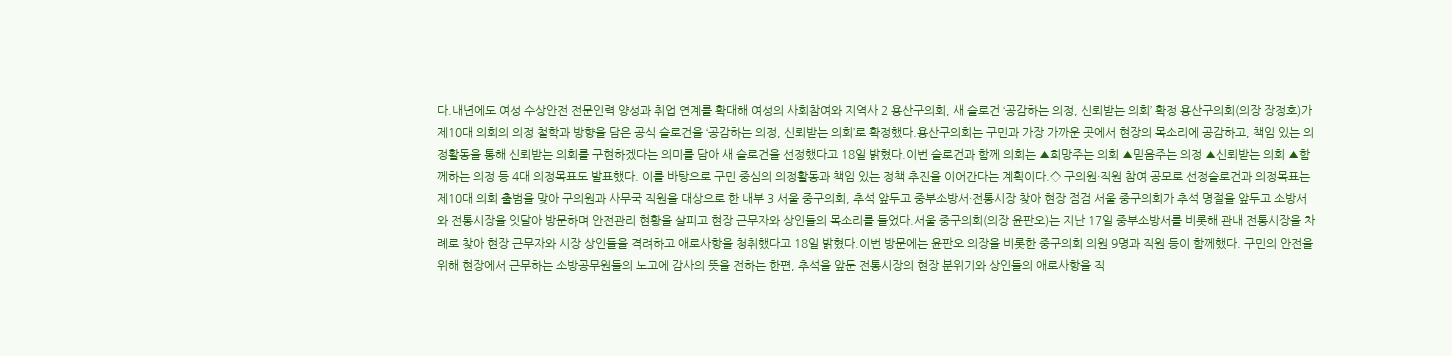다.내년에도 여성 수상안전 전문인력 양성과 취업 연계를 확대해 여성의 사회참여와 지역사 2 용산구의회, 새 슬로건 ‘공감하는 의정, 신뢰받는 의회’ 확정 용산구의회(의장 장정호)가 제10대 의회의 의정 철학과 방향을 담은 공식 슬로건을 ‘공감하는 의정, 신뢰받는 의회’로 확정했다.용산구의회는 구민과 가장 가까운 곳에서 현장의 목소리에 공감하고, 책임 있는 의정활동을 통해 신뢰받는 의회를 구현하겠다는 의미를 담아 새 슬로건을 선정했다고 18일 밝혔다.이번 슬로건과 함께 의회는 ▲희망주는 의회 ▲믿음주는 의정 ▲신뢰받는 의회 ▲함께하는 의정 등 4대 의정목표도 발표했다. 이를 바탕으로 구민 중심의 의정활동과 책임 있는 정책 추진을 이어간다는 계획이다.◇ 구의원·직원 참여 공모로 선정슬로건과 의정목표는 제10대 의회 출범을 맞아 구의원과 사무국 직원을 대상으로 한 내부 3 서울 중구의회, 추석 앞두고 중부소방서·전통시장 찾아 현장 점검 서울 중구의회가 추석 명절을 앞두고 소방서와 전통시장을 잇달아 방문하며 안전관리 현황을 살피고 현장 근무자와 상인들의 목소리를 들었다.서울 중구의회(의장 윤판오)는 지난 17일 중부소방서를 비롯해 관내 전통시장을 차례로 찾아 현장 근무자와 시장 상인들을 격려하고 애로사항을 청취했다고 18일 밝혔다.이번 방문에는 윤판오 의장을 비롯한 중구의회 의원 9명과 직원 등이 함께했다. 구민의 안전을 위해 현장에서 근무하는 소방공무원들의 노고에 감사의 뜻을 전하는 한편, 추석을 앞둔 전통시장의 현장 분위기와 상인들의 애로사항을 직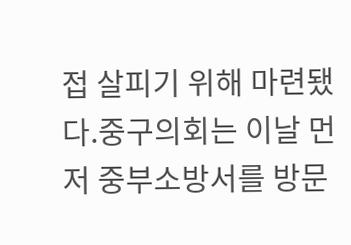접 살피기 위해 마련됐다.중구의회는 이날 먼저 중부소방서를 방문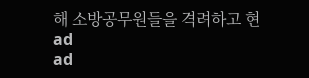해 소방공무원들을 격려하고 현
ad
ad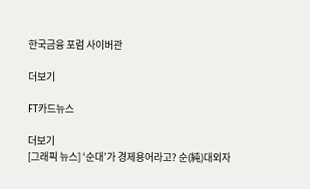한국금융 포럼 사이버관

더보기

FT카드뉴스

더보기
[그래픽 뉴스] ‘순대’가 경제용어라고? 순(純)대외자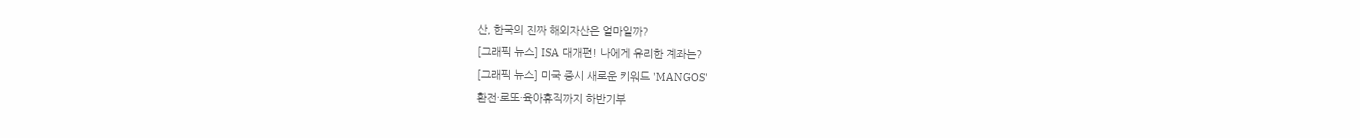산, 한국의 진짜 해외자산은 얼마일까?
[그래픽 뉴스] ISA 대개편! 나에게 유리한 계좌는?
[그래픽 뉴스] 미국 증시 새로운 키워드 'MANGOS'
환전·로또·육아휴직까지 하반기부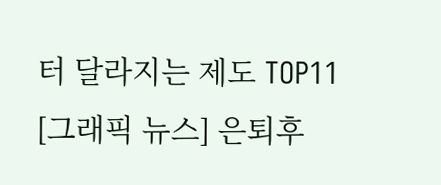터 달라지는 제도 TOP11
[그래픽 뉴스] 은퇴후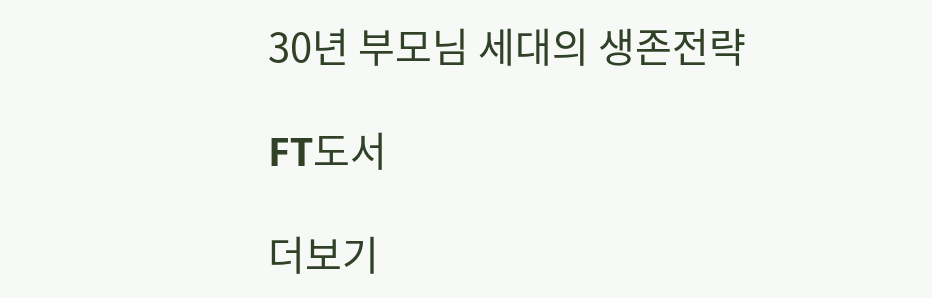30년 부모님 세대의 생존전략

FT도서

더보기